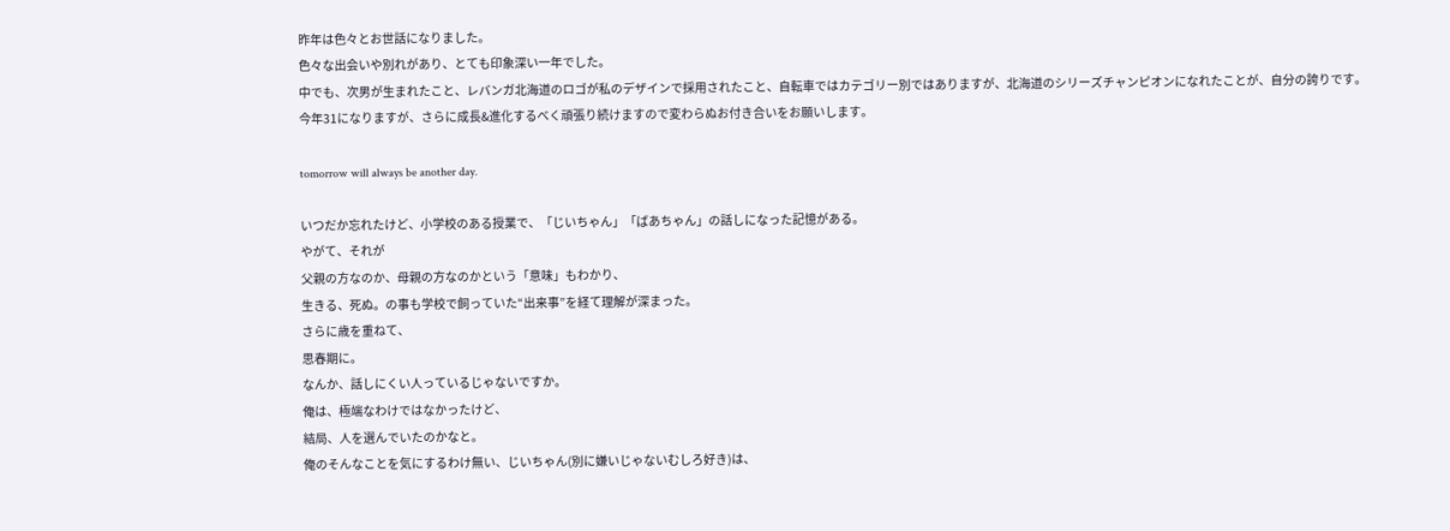昨年は色々とお世話になりました。
色々な出会いや別れがあり、とても印象深い一年でした。
中でも、次男が生まれたこと、レバンガ北海道のロゴが私のデザインで採用されたこと、自転車ではカテゴリー別ではありますが、北海道のシリーズチャンピオンになれたことが、自分の誇りです。
今年31になりますが、さらに成長&進化するべく頑張り続けますので変わらぬお付き合いをお願いします。

tomorrow will always be another day.

いつだか忘れたけど、小学校のある授業で、「じいちゃん」「ばあちゃん」の話しになった記憶がある。
やがて、それが
父親の方なのか、母親の方なのかという「意味」もわかり、
生きる、死ぬ。の事も学校で飼っていた“出来事”を経て理解が深まった。
さらに歳を重ねて、
思春期に。
なんか、話しにくい人っているじゃないですか。
俺は、極端なわけではなかったけど、
結局、人を選んでいたのかなと。
俺のそんなことを気にするわけ無い、じいちゃん(別に嫌いじゃないむしろ好き)は、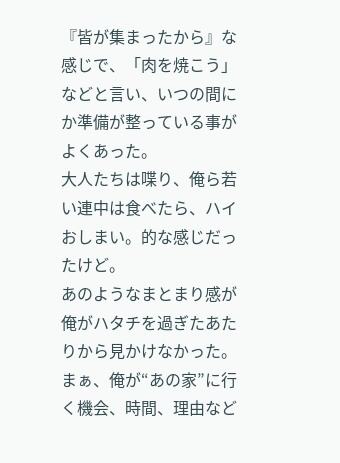『皆が集まったから』な感じで、「肉を焼こう」などと言い、いつの間にか準備が整っている事がよくあった。
大人たちは喋り、俺ら若い連中は食べたら、ハイおしまい。的な感じだったけど。
あのようなまとまり感が俺がハタチを過ぎたあたりから見かけなかった。
まぁ、俺が“あの家”に行く機会、時間、理由など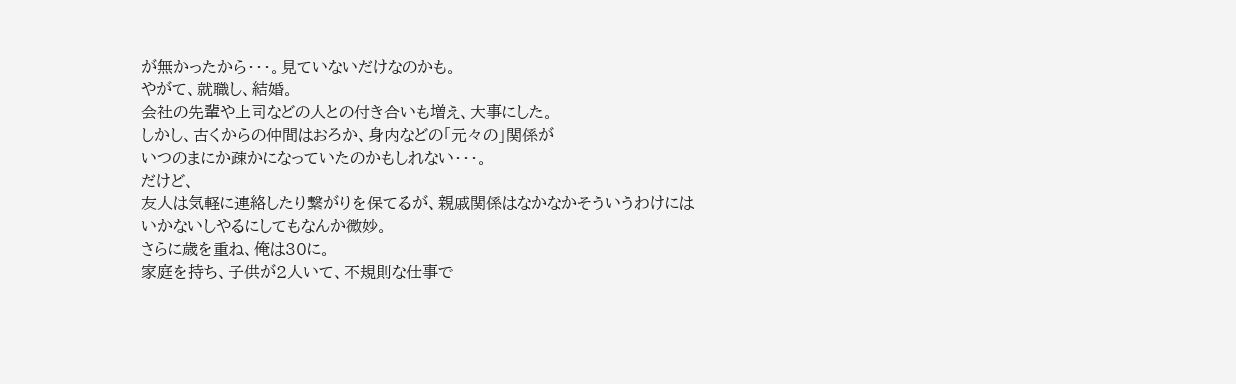が無かったから・・・。見ていないだけなのかも。
やがて、就職し、結婚。
会社の先輩や上司などの人との付き合いも増え、大事にした。
しかし、古くからの仲間はおろか、身内などの「元々の」関係が
いつのまにか疎かになっていたのかもしれない・・・。
だけど、
友人は気軽に連絡したり繋がりを保てるが、親戚関係はなかなかそういうわけには
いかないしやるにしてもなんか微妙。
さらに歳を重ね、俺は30に。
家庭を持ち、子供が2人いて、不規則な仕事で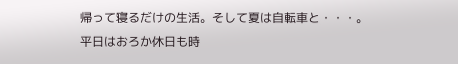帰って寝るだけの生活。そして夏は自転車と・・・。
平日はおろか休日も時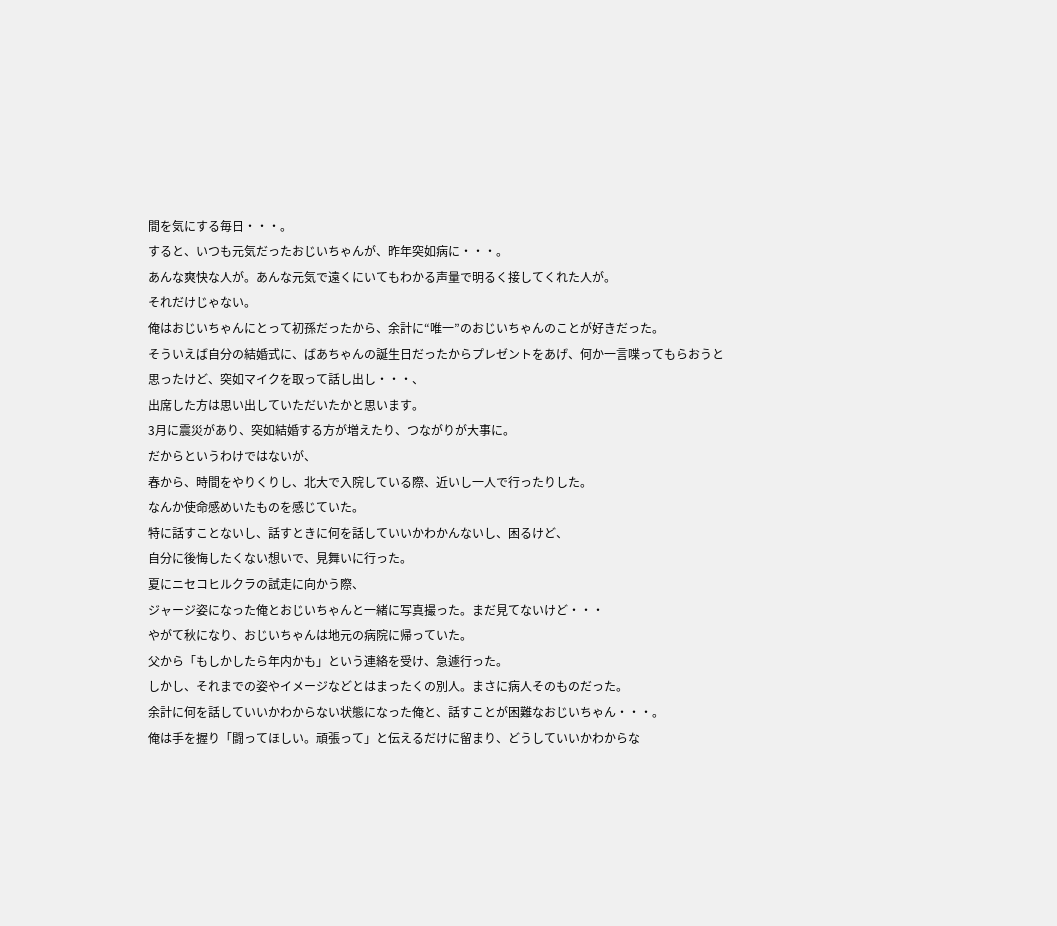間を気にする毎日・・・。
すると、いつも元気だったおじいちゃんが、昨年突如病に・・・。
あんな爽快な人が。あんな元気で遠くにいてもわかる声量で明るく接してくれた人が。
それだけじゃない。
俺はおじいちゃんにとって初孫だったから、余計に“唯一”のおじいちゃんのことが好きだった。
そういえば自分の結婚式に、ばあちゃんの誕生日だったからプレゼントをあげ、何か一言喋ってもらおうと思ったけど、突如マイクを取って話し出し・・・、
出席した方は思い出していただいたかと思います。
3月に震災があり、突如結婚する方が増えたり、つながりが大事に。
だからというわけではないが、
春から、時間をやりくりし、北大で入院している際、近いし一人で行ったりした。
なんか使命感めいたものを感じていた。
特に話すことないし、話すときに何を話していいかわかんないし、困るけど、
自分に後悔したくない想いで、見舞いに行った。
夏にニセコヒルクラの試走に向かう際、
ジャージ姿になった俺とおじいちゃんと一緒に写真撮った。まだ見てないけど・・・
やがて秋になり、おじいちゃんは地元の病院に帰っていた。
父から「もしかしたら年内かも」という連絡を受け、急遽行った。
しかし、それまでの姿やイメージなどとはまったくの別人。まさに病人そのものだった。
余計に何を話していいかわからない状態になった俺と、話すことが困難なおじいちゃん・・・。
俺は手を握り「闘ってほしい。頑張って」と伝えるだけに留まり、どうしていいかわからな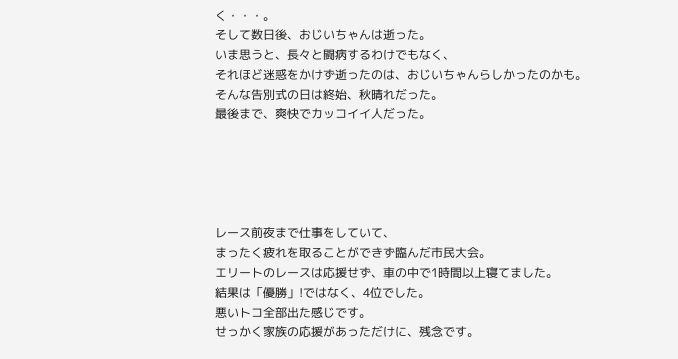く・・・。
そして数日後、おじいちゃんは逝った。
いま思うと、長々と闘病するわけでもなく、
それほど迷惑をかけず逝ったのは、おじいちゃんらしかったのかも。
そんな告別式の日は終始、秋晴れだった。
最後まで、爽快でカッコイイ人だった。





レース前夜まで仕事をしていて、
まったく疲れを取ることができず臨んだ市民大会。
エリートのレースは応援せず、車の中で1時間以上寝てました。
結果は「優勝」!ではなく、4位でした。
悪いトコ全部出た感じです。
せっかく家族の応援があっただけに、残念です。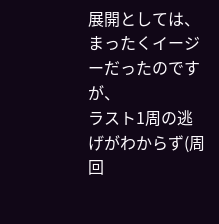展開としては、まったくイージーだったのですが、
ラスト1周の逃げがわからず(周回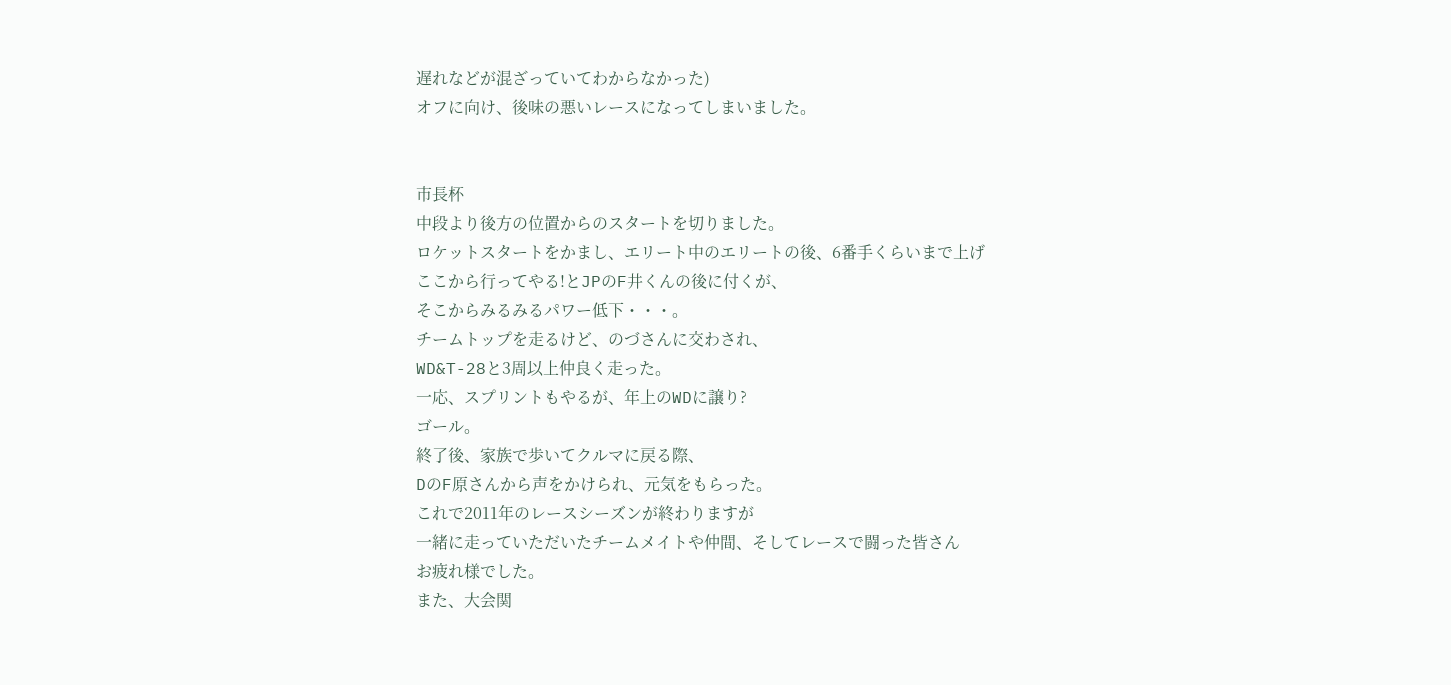遅れなどが混ざっていてわからなかった)
オフに向け、後味の悪いレースになってしまいました。


市長杯
中段より後方の位置からのスタートを切りました。
ロケットスタートをかまし、エリート中のエリートの後、6番手くらいまで上げ
ここから行ってやる!とJPのF井くんの後に付くが、
そこからみるみるパワー低下・・・。
チームトップを走るけど、のづさんに交わされ、
WD&T-28と3周以上仲良く走った。
一応、スプリントもやるが、年上のWDに譲り?
ゴール。
終了後、家族で歩いてクルマに戻る際、
DのF原さんから声をかけられ、元気をもらった。
これで2011年のレースシーズンが終わりますが
一緒に走っていただいたチームメイトや仲間、そしてレースで闘った皆さん
お疲れ様でした。
また、大会関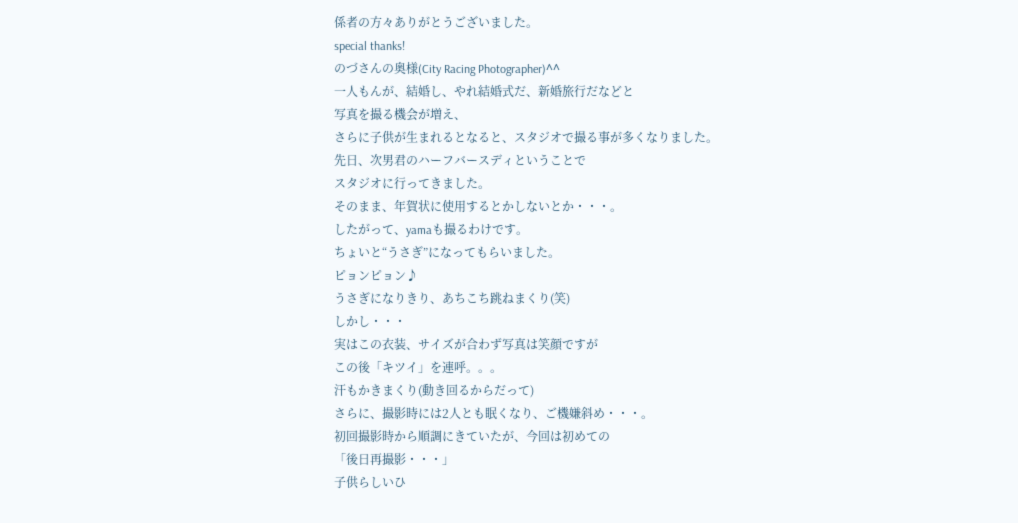係者の方々ありがとうございました。
special thanks!
のづさんの奥様(City Racing Photographer)^^
一人もんが、結婚し、やれ結婚式だ、新婚旅行だなどと
写真を撮る機会が増え、
さらに子供が生まれるとなると、スタジオで撮る事が多くなりました。
先日、次男君のハーフバースディということで
スタジオに行ってきました。
そのまま、年賀状に使用するとかしないとか・・・。
したがって、yamaも撮るわけです。
ちょいと“うさぎ”になってもらいました。
ピョンピョン♪
うさぎになりきり、あちこち跳ねまくり(笑)
しかし・・・
実はこの衣装、サイズが合わず写真は笑顔ですが
この後「キツイ」を連呼。。。
汗もかきまくり(動き回るからだって)
さらに、撮影時には2人とも眠くなり、ご機嫌斜め・・・。
初回撮影時から順調にきていたが、今回は初めての
「後日再撮影・・・」
子供らしいひ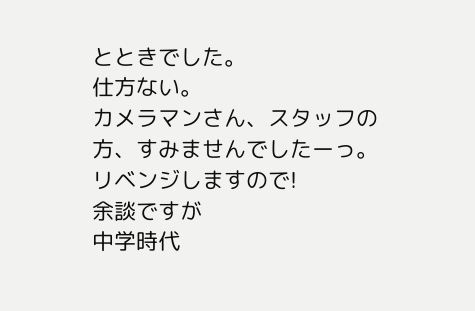とときでした。
仕方ない。
カメラマンさん、スタッフの方、すみませんでしたーっ。
リベンジしますので!
余談ですが
中学時代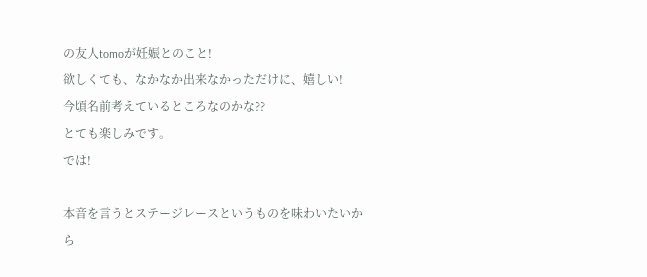の友人tomoが妊娠とのこと!
欲しくても、なかなか出来なかっただけに、嬉しい!
今頃名前考えているところなのかな??
とても楽しみです。
では!

本音を言うとステージレースというものを味わいたいから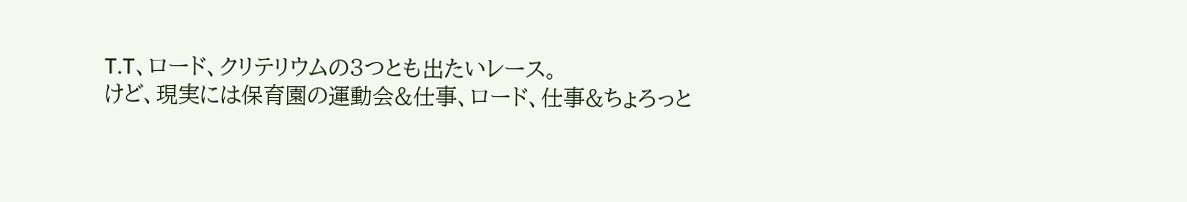T.T、ロード、クリテリウムの3つとも出たいレース。
けど、現実には保育園の運動会&仕事、ロード、仕事&ちょろっと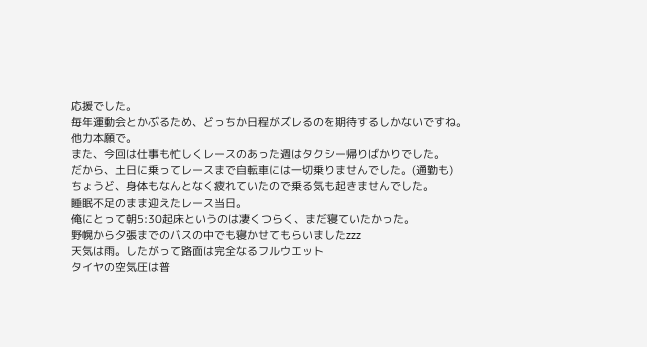応援でした。
毎年運動会とかぶるため、どっちか日程がズレるのを期待するしかないですね。
他力本願で。
また、今回は仕事も忙しくレースのあった週はタクシー帰りばかりでした。
だから、土日に乗ってレースまで自転車には一切乗りませんでした。(通勤も)
ちょうど、身体もなんとなく疲れていたので乗る気も起きませんでした。
睡眠不足のまま迎えたレース当日。
俺にとって朝5:30起床というのは凄くつらく、まだ寝ていたかった。
野幌から夕張までのバスの中でも寝かせてもらいましたzzz
天気は雨。したがって路面は完全なるフルウエット
タイヤの空気圧は普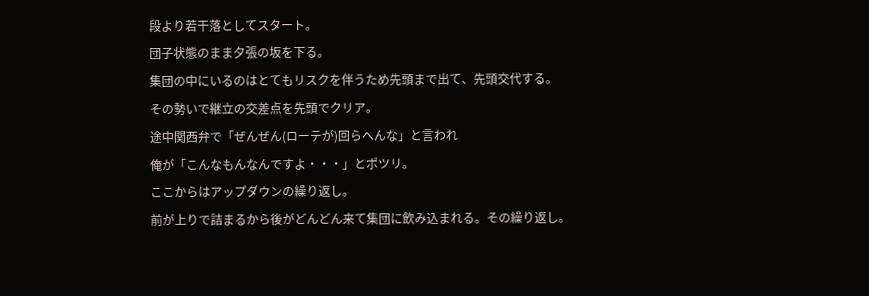段より若干落としてスタート。
団子状態のまま夕張の坂を下る。
集団の中にいるのはとてもリスクを伴うため先頭まで出て、先頭交代する。
その勢いで継立の交差点を先頭でクリア。
途中関西弁で「ぜんぜん(ローテが)回らへんな」と言われ
俺が「こんなもんなんですよ・・・」とポツリ。
ここからはアップダウンの繰り返し。
前が上りで詰まるから後がどんどん来て集団に飲み込まれる。その繰り返し。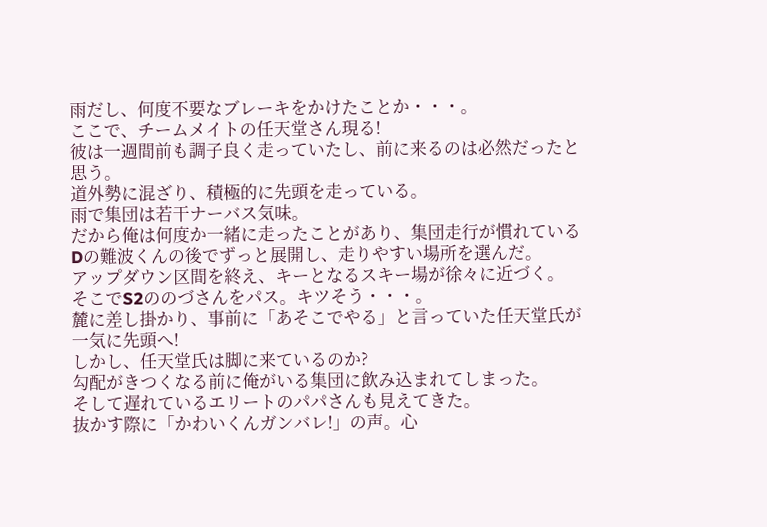雨だし、何度不要なブレーキをかけたことか・・・。
ここで、チームメイトの任天堂さん現る!
彼は一週間前も調子良く走っていたし、前に来るのは必然だったと思う。
道外勢に混ざり、積極的に先頭を走っている。
雨で集団は若干ナーバス気味。
だから俺は何度か一緒に走ったことがあり、集団走行が慣れている
Dの難波くんの後でずっと展開し、走りやすい場所を選んだ。
アップダウン区間を終え、キーとなるスキー場が徐々に近づく。
そこでS2ののづさんをパス。キツそう・・・。
麓に差し掛かり、事前に「あそこでやる」と言っていた任天堂氏が一気に先頭へ!
しかし、任天堂氏は脚に来ているのか?
勾配がきつくなる前に俺がいる集団に飲み込まれてしまった。
そして遅れているエリートのパパさんも見えてきた。
抜かす際に「かわいくんガンバレ!」の声。心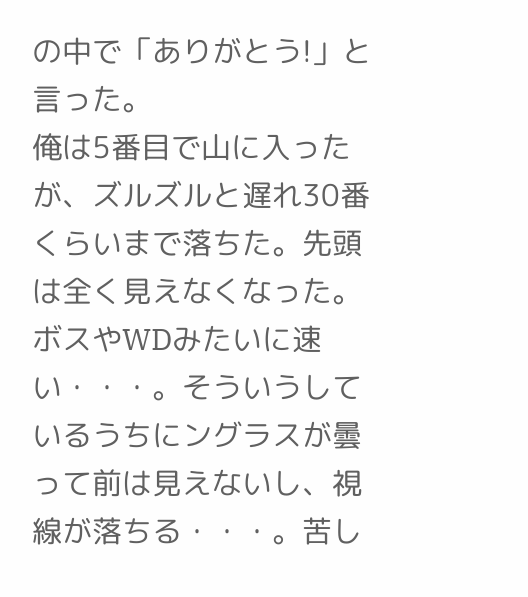の中で「ありがとう!」と言った。
俺は5番目で山に入ったが、ズルズルと遅れ30番くらいまで落ちた。先頭は全く見えなくなった。
ボスやWDみたいに速い・・・。そういうしているうちにングラスが曇って前は見えないし、視線が落ちる・・・。苦し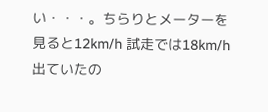い・・・。ちらりとメーターを見ると12km/h 試走では18km/h出ていたの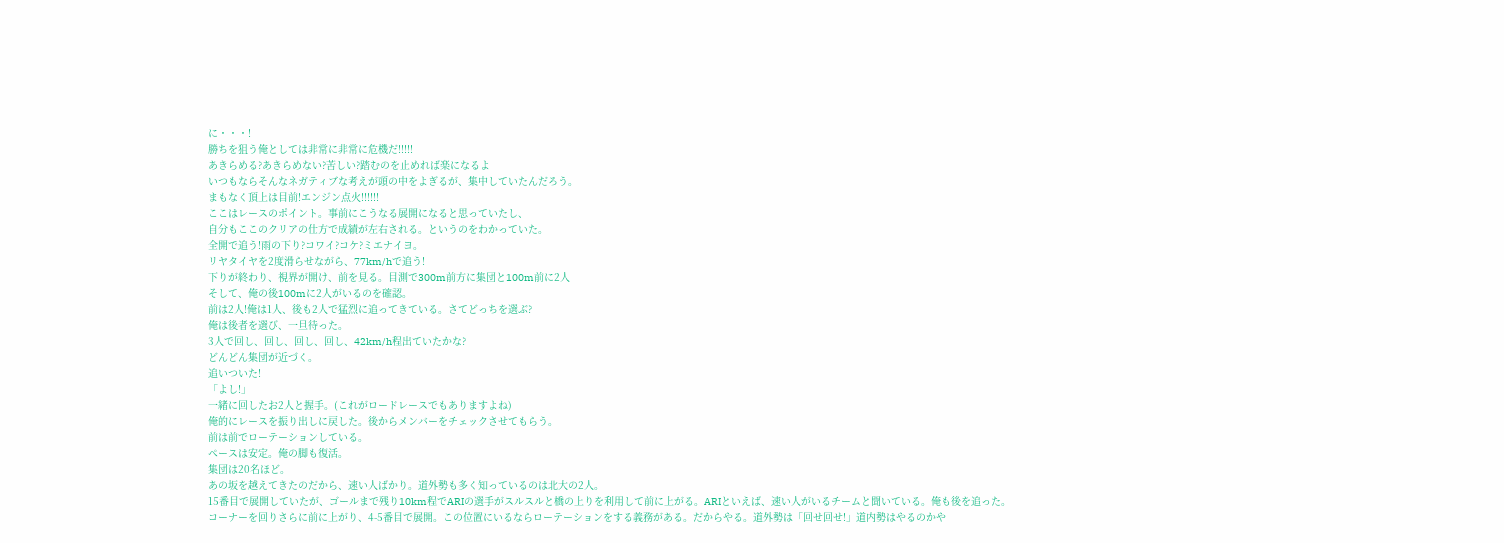に・・・!
勝ちを狙う俺としては非常に非常に危機だ!!!!!
あきらめる?あきらめない?苦しい?踏むのを止めれば楽になるよ
いつもならそんなネガティブな考えが頭の中をよぎるが、集中していたんだろう。
まもなく頂上は目前!エンジン点火!!!!!!
ここはレースのポイント。事前にこうなる展開になると思っていたし、
自分もここのクリアの仕方で成績が左右される。というのをわかっていた。
全開で追う!雨の下り?コワイ?コケ?ミエナイヨ。
リヤタイヤを2度滑らせながら、77km/hで追う!
下りが終わり、視界が開け、前を見る。目測で300m前方に集団と100m前に2人
そして、俺の後100mに2人がいるのを確認。
前は2人!俺は1人、後も2人で猛烈に追ってきている。さてどっちを選ぶ?
俺は後者を選び、一旦待った。
3人で回し、回し、回し、回し、42km/h程出ていたかな?
どんどん集団が近づく。
追いついた!
「よし!」
一緒に回したお2人と握手。(これがロードレースでもありますよね)
俺的にレースを振り出しに戻した。後からメンバーをチェックさせてもらう。
前は前でローテーションしている。
ペースは安定。俺の脚も復活。
集団は20名ほど。
あの坂を越えてきたのだから、速い人ばかり。道外勢も多く知っているのは北大の2人。
15番目で展開していたが、ゴールまで残り10km程でARIの選手がスルスルと橋の上りを利用して前に上がる。ARIといえば、速い人がいるチームと聞いている。俺も後を追った。
コーナーを回りさらに前に上がり、4-5番目で展開。この位置にいるならローテーションをする義務がある。だからやる。道外勢は「回せ回せ!」道内勢はやるのかや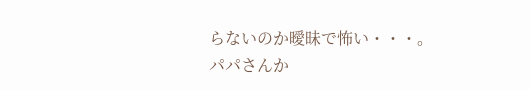らないのか曖昧で怖い・・・。
パパさんか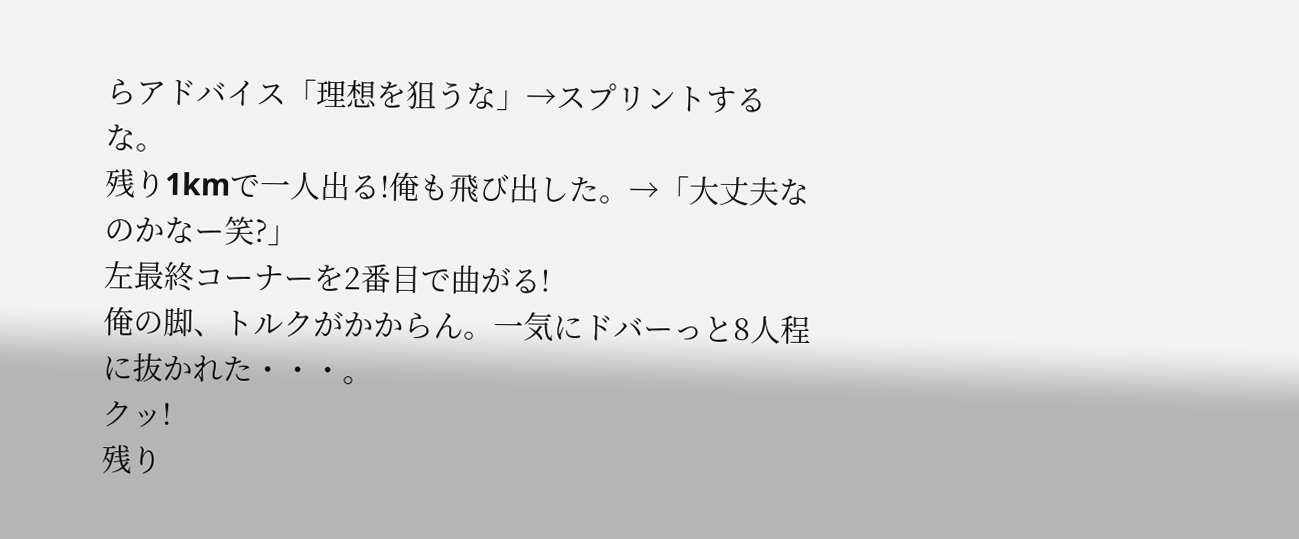らアドバイス「理想を狙うな」→スプリントするな。
残り1kmで一人出る!俺も飛び出した。→「大丈夫なのかなー笑?」
左最終コーナーを2番目で曲がる!
俺の脚、トルクがかからん。一気にドバーっと8人程に抜かれた・・・。
クッ!
残り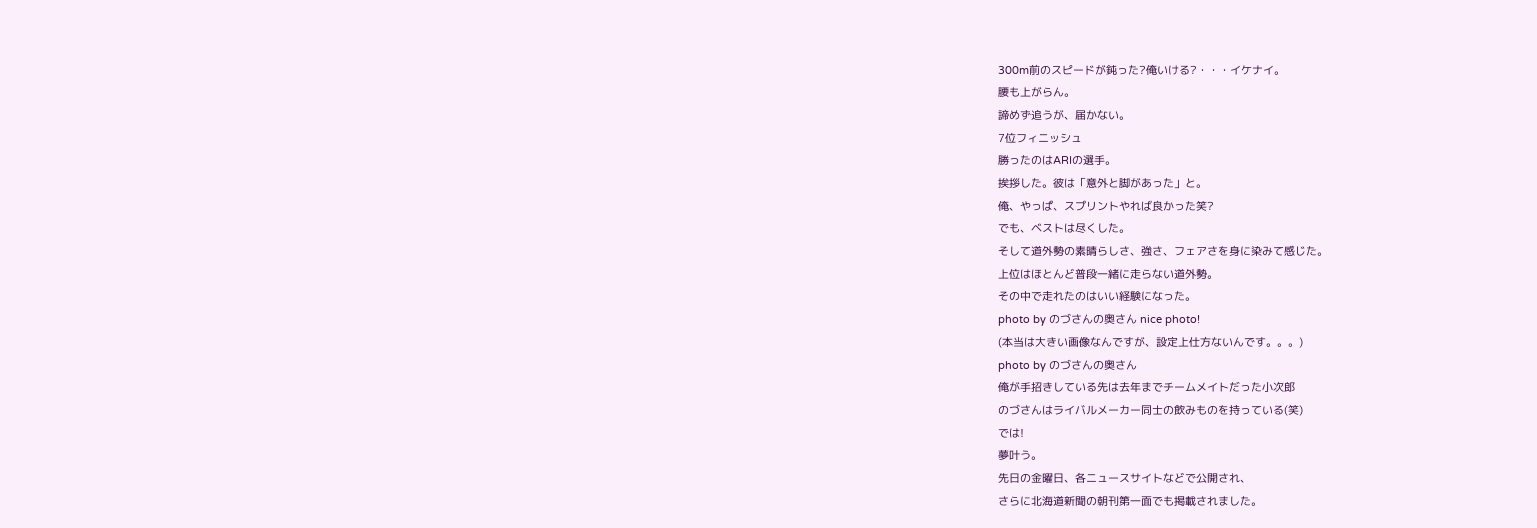300m前のスピードが鈍った?俺いける?・・・イケナイ。
腰も上がらん。
諦めず追うが、届かない。
7位フィニッシュ
勝ったのはARIの選手。
挨拶した。彼は「意外と脚があった」と。
俺、やっぱ、スプリントやれば良かった笑?
でも、ベストは尽くした。
そして道外勢の素晴らしさ、強さ、フェアさを身に染みて感じた。
上位はほとんど普段一緒に走らない道外勢。
その中で走れたのはいい経験になった。
photo by のづさんの奥さん nice photo!
(本当は大きい画像なんですが、設定上仕方ないんです。。。)
photo by のづさんの奥さん
俺が手招きしている先は去年までチームメイトだった小次郎
のづさんはライバルメーカー同士の飲みものを持っている(笑)
では!
夢叶う。
先日の金曜日、各ニュースサイトなどで公開され、
さらに北海道新聞の朝刊第一面でも掲載されました。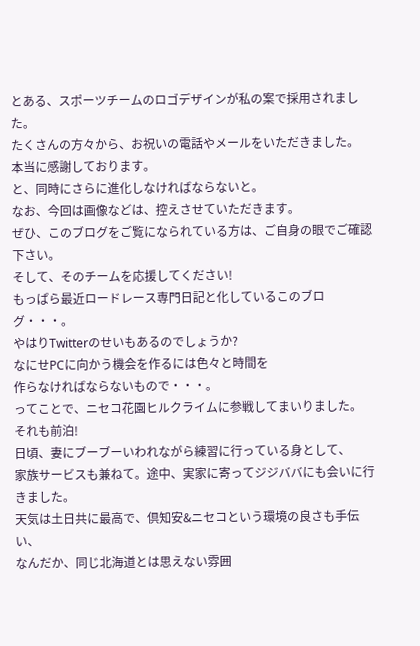とある、スポーツチームのロゴデザインが私の案で採用されました。
たくさんの方々から、お祝いの電話やメールをいただきました。
本当に感謝しております。
と、同時にさらに進化しなければならないと。
なお、今回は画像などは、控えさせていただきます。
ぜひ、このブログをご覧になられている方は、ご自身の眼でご確認下さい。
そして、そのチームを応援してください!
もっぱら最近ロードレース専門日記と化しているこのブログ・・・。
やはりTwitterのせいもあるのでしょうか?
なにせPCに向かう機会を作るには色々と時間を
作らなければならないもので・・・。
ってことで、ニセコ花園ヒルクライムに参戦してまいりました。
それも前泊!
日頃、妻にブーブーいわれながら練習に行っている身として、
家族サービスも兼ねて。途中、実家に寄ってジジババにも会いに行きました。
天気は土日共に最高で、倶知安&ニセコという環境の良さも手伝い、
なんだか、同じ北海道とは思えない雰囲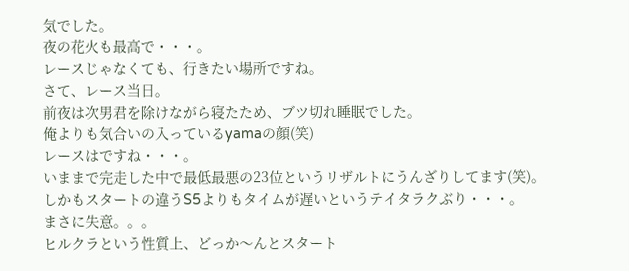気でした。
夜の花火も最高で・・・。
レースじゃなくても、行きたい場所ですね。
さて、レース当日。
前夜は次男君を除けながら寝たため、ブツ切れ睡眠でした。
俺よりも気合いの入っているyamaの顔(笑)
レースはですね・・・。
いままで完走した中で最低最悪の23位というリザルトにうんざりしてます(笑)。
しかもスタートの違うS5よりもタイムが遅いというテイタラクぶり・・・。
まさに失意。。。
ヒルクラという性質上、どっか〜んとスタート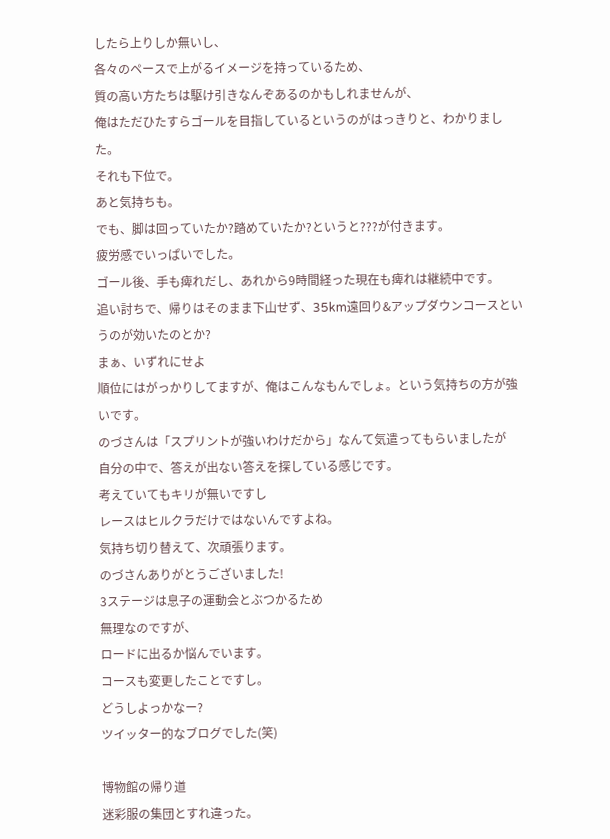したら上りしか無いし、
各々のペースで上がるイメージを持っているため、
質の高い方たちは駆け引きなんぞあるのかもしれませんが、
俺はただひたすらゴールを目指しているというのがはっきりと、わかりました。
それも下位で。
あと気持ちも。
でも、脚は回っていたか?踏めていたか?というと???が付きます。
疲労感でいっぱいでした。
ゴール後、手も痺れだし、あれから9時間経った現在も痺れは継続中です。
追い討ちで、帰りはそのまま下山せず、35km遠回り&アップダウンコースというのが効いたのとか?
まぁ、いずれにせよ
順位にはがっかりしてますが、俺はこんなもんでしょ。という気持ちの方が強いです。
のづさんは「スプリントが強いわけだから」なんて気遣ってもらいましたが
自分の中で、答えが出ない答えを探している感じです。
考えていてもキリが無いですし
レースはヒルクラだけではないんですよね。
気持ち切り替えて、次頑張ります。
のづさんありがとうございました!
3ステージは息子の運動会とぶつかるため
無理なのですが、
ロードに出るか悩んでいます。
コースも変更したことですし。
どうしよっかなー?
ツイッター的なブログでした(笑)

博物館の帰り道
迷彩服の集団とすれ違った。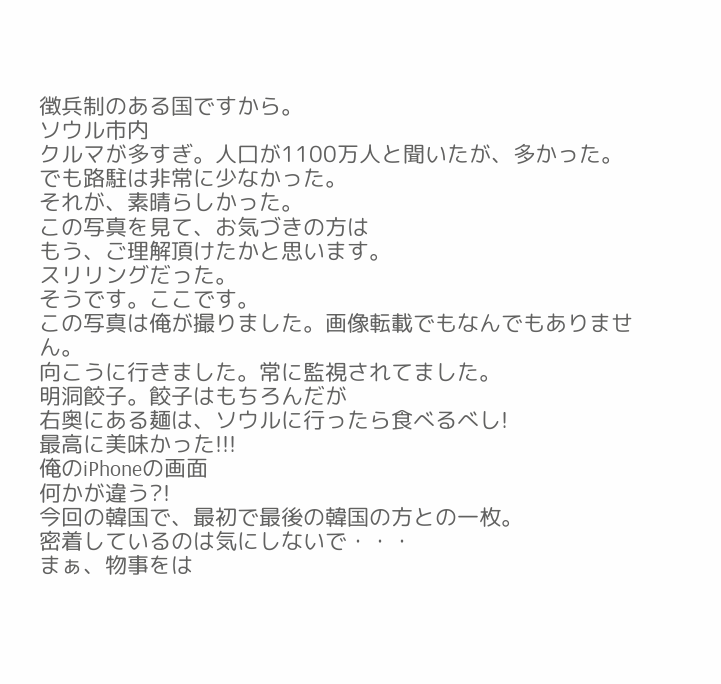徴兵制のある国ですから。
ソウル市内
クルマが多すぎ。人口が1100万人と聞いたが、多かった。
でも路駐は非常に少なかった。
それが、素晴らしかった。
この写真を見て、お気づきの方は
もう、ご理解頂けたかと思います。
スリリングだった。
そうです。ここです。
この写真は俺が撮りました。画像転載でもなんでもありません。
向こうに行きました。常に監視されてました。
明洞餃子。餃子はもちろんだが
右奥にある麺は、ソウルに行ったら食べるべし!
最高に美味かった!!!
俺のiPhoneの画面
何かが違う?!
今回の韓国で、最初で最後の韓国の方との一枚。
密着しているのは気にしないで・・・
まぁ、物事をは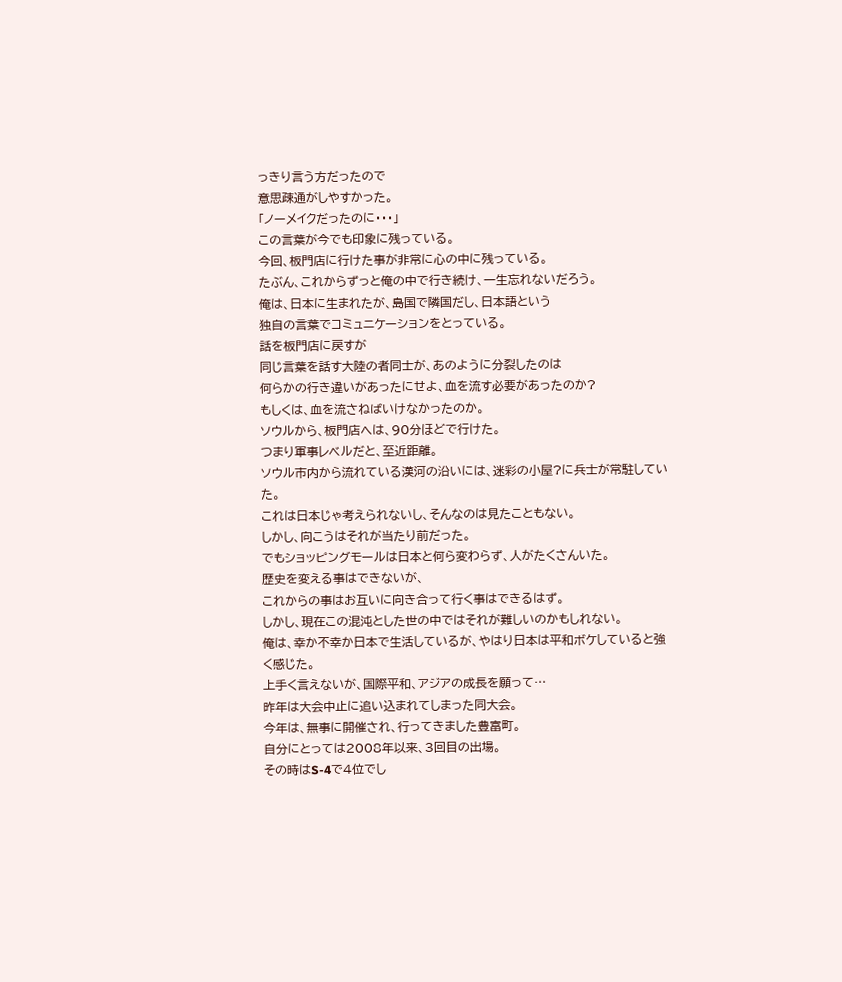っきり言う方だったので
意思疎通がしやすかった。
「ノーメイクだったのに・・・」
この言葉が今でも印象に残っている。
今回、板門店に行けた事が非常に心の中に残っている。
たぶん、これからずっと俺の中で行き続け、一生忘れないだろう。
俺は、日本に生まれたが、島国で隣国だし、日本語という
独自の言葉でコミュニケーションをとっている。
話を板門店に戻すが
同じ言葉を話す大陸の者同士が、あのように分裂したのは
何らかの行き違いがあったにせよ、血を流す必要があったのか?
もしくは、血を流さねばいけなかったのか。
ソウルから、板門店へは、90分ほどで行けた。
つまり軍事レベルだと、至近距離。
ソウル市内から流れている漢河の沿いには、迷彩の小屋?に兵士が常駐していた。
これは日本じゃ考えられないし、そんなのは見たこともない。
しかし、向こうはそれが当たり前だった。
でもショッピングモールは日本と何ら変わらず、人がたくさんいた。
歴史を変える事はできないが、
これからの事はお互いに向き合って行く事はできるはず。
しかし、現在この混沌とした世の中ではそれが難しいのかもしれない。
俺は、幸か不幸か日本で生活しているが、やはり日本は平和ボケしていると強く感じた。
上手く言えないが、国際平和、アジアの成長を願って…
昨年は大会中止に追い込まれてしまった同大会。
今年は、無事に開催され、行ってきました豊富町。
自分にとっては2008年以来、3回目の出場。
その時はS-4で4位でし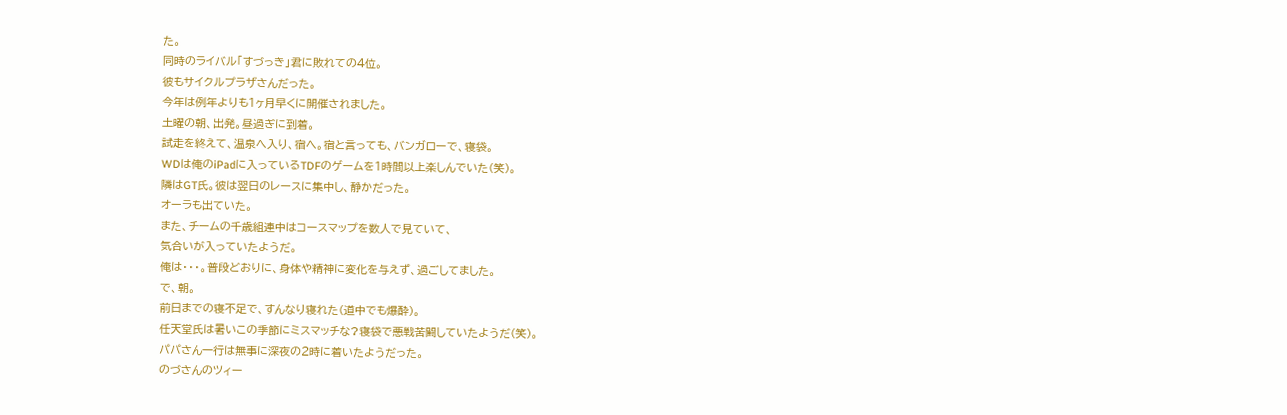た。
同時のライバル「すづっき」君に敗れての4位。
彼もサイクルプラザさんだった。
今年は例年よりも1ヶ月早くに開催されました。
土曜の朝、出発。昼過ぎに到着。
試走を終えて、温泉へ入り、宿へ。宿と言っても、バンガローで、寝袋。
WDは俺のiPadに入っているTDFのゲームを1時間以上楽しんでいた(笑)。
隣はGT氏。彼は翌日のレースに集中し、静かだった。
オーラも出ていた。
また、チームの千歳組連中はコースマップを数人で見ていて、
気合いが入っていたようだ。
俺は・・・。普段どおりに、身体や精神に変化を与えず、過ごしてました。
で、朝。
前日までの寝不足で、すんなり寝れた(道中でも爆酔)。
任天堂氏は暑いこの季節にミスマッチな?寝袋で悪戦苦闘していたようだ(笑)。
パパさん一行は無事に深夜の2時に着いたようだった。
のづさんのツィー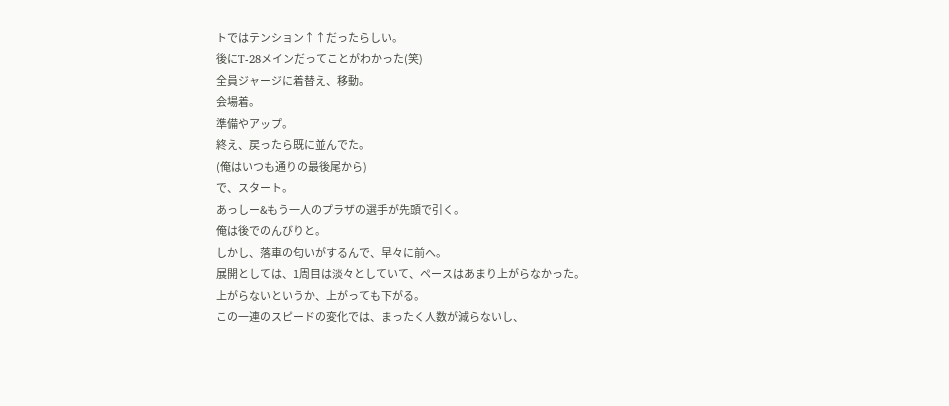トではテンション↑↑だったらしい。
後にT-28メインだってことがわかった(笑)
全員ジャージに着替え、移動。
会場着。
準備やアップ。
終え、戻ったら既に並んでた。
(俺はいつも通りの最後尾から)
で、スタート。
あっしー&もう一人のプラザの選手が先頭で引く。
俺は後でのんびりと。
しかし、落車の匂いがするんで、早々に前へ。
展開としては、1周目は淡々としていて、ペースはあまり上がらなかった。
上がらないというか、上がっても下がる。
この一連のスピードの変化では、まったく人数が減らないし、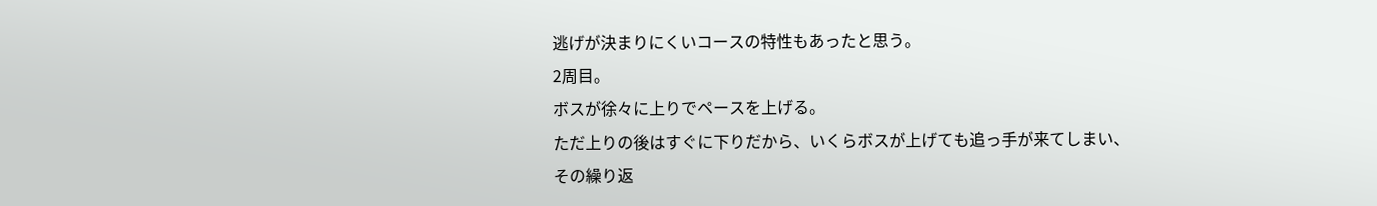逃げが決まりにくいコースの特性もあったと思う。
2周目。
ボスが徐々に上りでペースを上げる。
ただ上りの後はすぐに下りだから、いくらボスが上げても追っ手が来てしまい、
その繰り返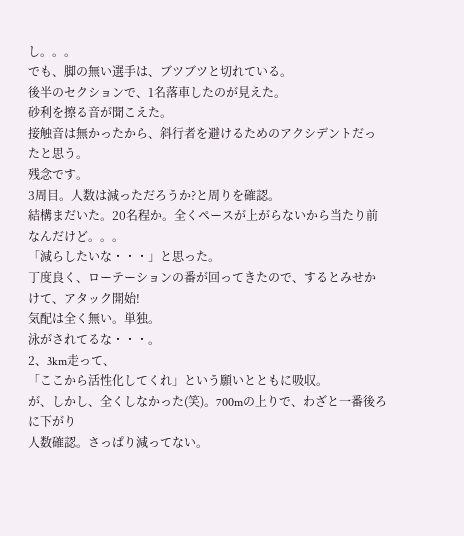し。。。
でも、脚の無い選手は、ブツブツと切れている。
後半のセクションで、1名落車したのが見えた。
砂利を擦る音が聞こえた。
接触音は無かったから、斜行者を避けるためのアクシデントだったと思う。
残念です。
3周目。人数は減っただろうか?と周りを確認。
結構まだいた。20名程か。全くペースが上がらないから当たり前なんだけど。。。
「減らしたいな・・・」と思った。
丁度良く、ローテーションの番が回ってきたので、するとみせかけて、アタック開始!
気配は全く無い。単独。
泳がされてるな・・・。
2、3km走って、
「ここから活性化してくれ」という願いとともに吸収。
が、しかし、全くしなかった(笑)。700mの上りで、わざと一番後ろに下がり
人数確認。さっぱり減ってない。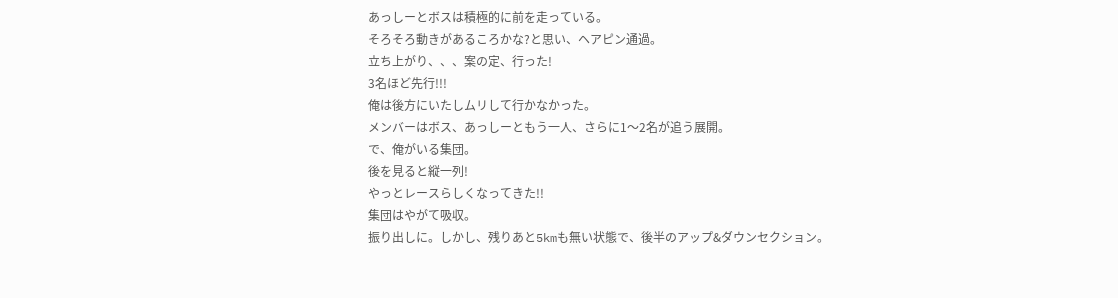あっしーとボスは積極的に前を走っている。
そろそろ動きがあるころかな?と思い、ヘアピン通過。
立ち上がり、、、案の定、行った!
3名ほど先行!!!
俺は後方にいたしムリして行かなかった。
メンバーはボス、あっしーともう一人、さらに1〜2名が追う展開。
で、俺がいる集団。
後を見ると縦一列!
やっとレースらしくなってきた!!
集団はやがて吸収。
振り出しに。しかし、残りあと5kmも無い状態で、後半のアップ&ダウンセクション。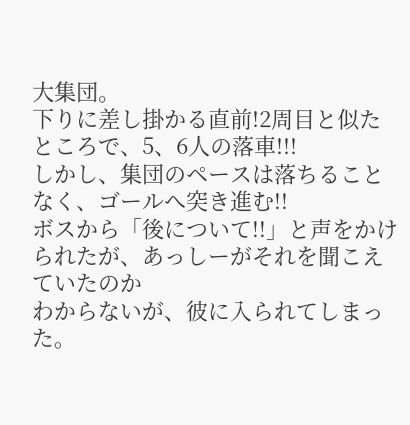大集団。
下りに差し掛かる直前!2周目と似たところで、5、6人の落車!!!
しかし、集団のペースは落ちることなく、ゴールへ突き進む!!
ボスから「後について!!」と声をかけられたが、あっしーがそれを聞こえていたのか
わからないが、彼に入られてしまった。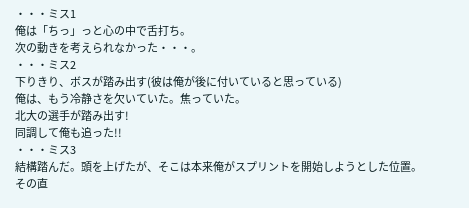・・・ミス1
俺は「ちっ」っと心の中で舌打ち。
次の動きを考えられなかった・・・。
・・・ミス2
下りきり、ボスが踏み出す(彼は俺が後に付いていると思っている)
俺は、もう冷静さを欠いていた。焦っていた。
北大の選手が踏み出す!
同調して俺も追った!!
・・・ミス3
結構踏んだ。頭を上げたが、そこは本来俺がスプリントを開始しようとした位置。
その直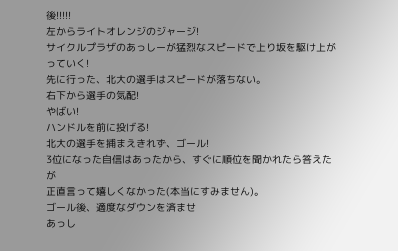後!!!!!
左からライトオレンジのジャージ!
サイクルプラザのあっしーが猛烈なスピードで上り坂を駆け上がっていく!
先に行った、北大の選手はスピードが落ちない。
右下から選手の気配!
やばい!
ハンドルを前に投げる!
北大の選手を捕まえきれず、ゴール!
3位になった自信はあったから、すぐに順位を聞かれたら答えたが
正直言って嬉しくなかった(本当にすみません)。
ゴール後、適度なダウンを済ませ
あっし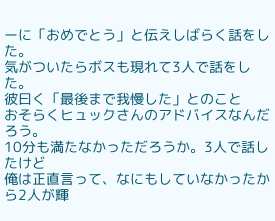ーに「おめでとう」と伝えしばらく話をした。
気がついたらボスも現れて3人で話をした。
彼曰く「最後まで我慢した」とのこと
おそらくヒュックさんのアドバイスなんだろう。
10分も満たなかっただろうか。3人で話したけど
俺は正直言って、なにもしていなかったから2人が輝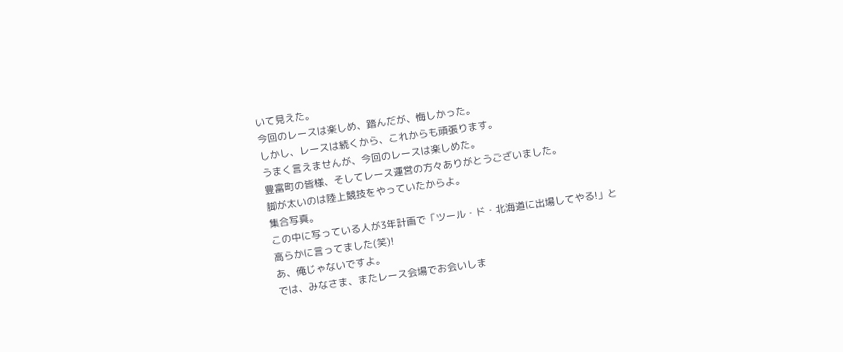いて見えた。
今回のレースは楽しめ、踏んだが、悔しかった。
しかし、レースは続くから、これからも頑張ります。
うまく言えませんが、今回のレースは楽しめた。
豊富町の皆様、そしてレース運営の方々ありがとうございました。
脚が太いのは陸上競技をやっていたからよ。
集合写真。
この中に写っている人が3年計画で「ツール・ド・北海道に出場してやる!」と
高らかに言ってました(笑)!
あ、俺じゃないですよ。
では、みなさま、またレース会場でお会いしま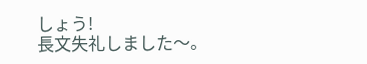しょう!
長文失礼しました〜。